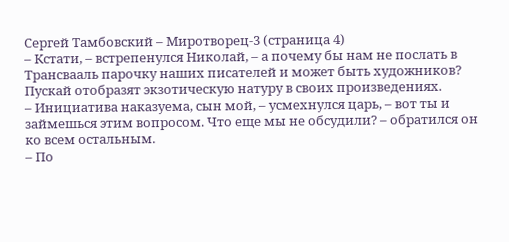Сергей Тамбовский – Миротворец-3 (страница 4)
– Кстати, – встрепенулся Николай, – а почему бы нам не послать в Трансвааль парочку наших писателей и может быть художников? Пускай отобразят экзотическую натуру в своих произведениях.
– Инициатива наказуема, сын мой, – усмехнулся царь, – вот ты и займешься этим вопросом. Что еще мы не обсудили? – обратился он ко всем остальным.
– По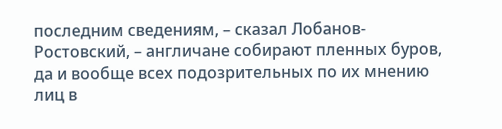последним сведениям, – сказал Лобанов-Ростовский, – англичане собирают пленных буров, да и вообще всех подозрительных по их мнению лиц в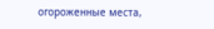огороженные места,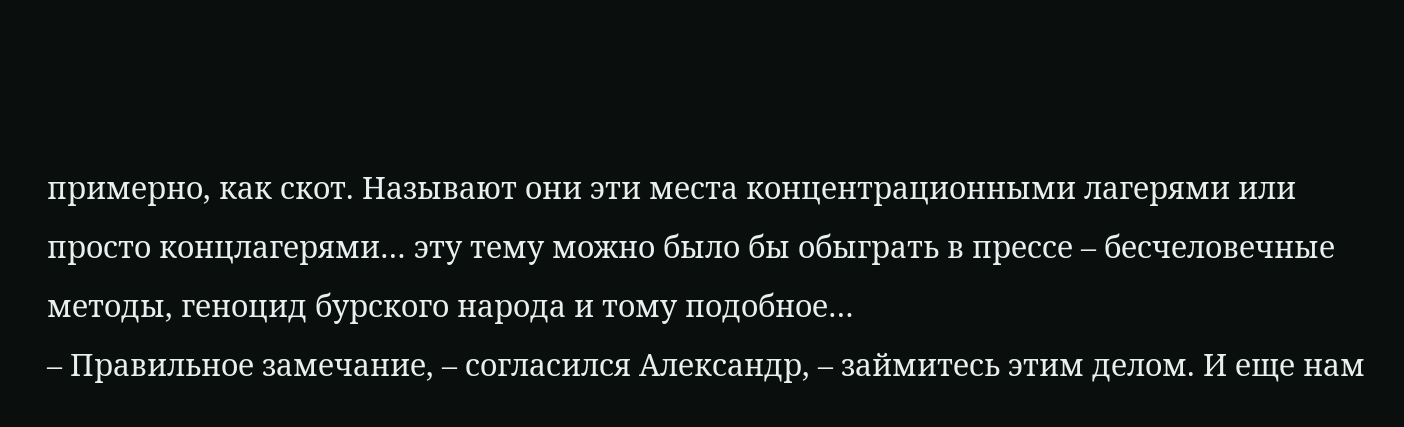примерно, как скот. Называют они эти места концентрационными лагерями или просто концлагерями… эту тему можно было бы обыграть в прессе – бесчеловечные методы, геноцид бурского народа и тому подобное…
– Правильное замечание, – согласился Александр, – займитесь этим делом. И еще нам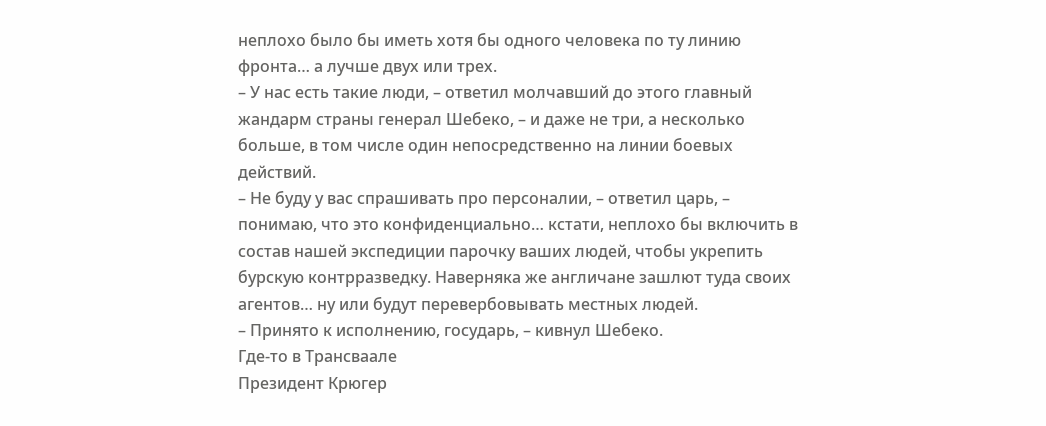неплохо было бы иметь хотя бы одного человека по ту линию фронта… а лучше двух или трех.
– У нас есть такие люди, – ответил молчавший до этого главный жандарм страны генерал Шебеко, – и даже не три, а несколько больше, в том числе один непосредственно на линии боевых действий.
– Не буду у вас спрашивать про персоналии, – ответил царь, – понимаю, что это конфиденциально… кстати, неплохо бы включить в состав нашей экспедиции парочку ваших людей, чтобы укрепить бурскую контрразведку. Наверняка же англичане зашлют туда своих агентов… ну или будут перевербовывать местных людей.
– Принято к исполнению, государь, – кивнул Шебеко.
Где-то в Трансваале
Президент Крюгер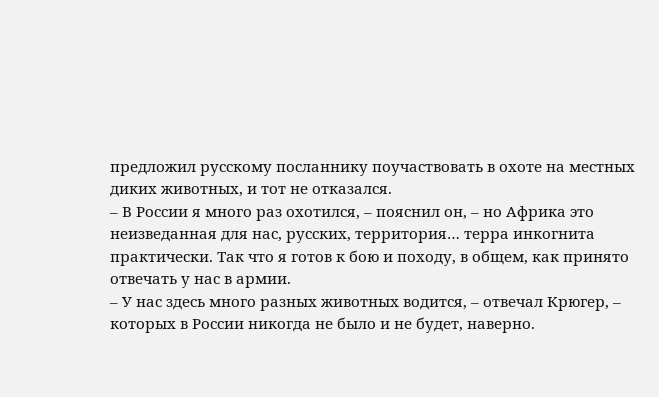предложил русскому посланнику поучаствовать в охоте на местных диких животных, и тот не отказался.
– В России я много раз охотился, – пояснил он, – но Африка это неизведанная для нас, русских, территория… терра инкогнита практически. Так что я готов к бою и походу, в общем, как принято отвечать у нас в армии.
– У нас здесь много разных животных водится, – отвечал Крюгер, – которых в России никогда не было и не будет, наверно.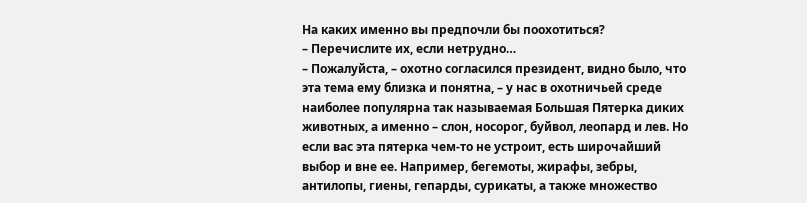На каких именно вы предпочли бы поохотиться?
– Перечислите их, если нетрудно…
– Пожалуйста, – охотно согласился президент, видно было, что эта тема ему близка и понятна, – у нас в охотничьей среде наиболее популярна так называемая Большая Пятерка диких животных, а именно – слон, носорог, буйвол, леопард и лев. Но если вас эта пятерка чем-то не устроит, есть широчайший выбор и вне ее. Например, бегемоты, жирафы, зебры, антилопы, гиены, гепарды, сурикаты, а также множество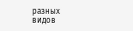разных видов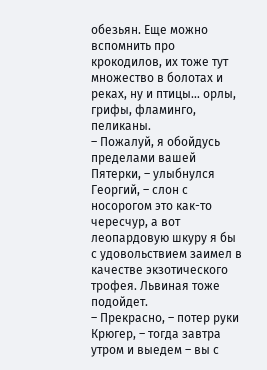обезьян. Еще можно вспомнить про крокодилов, их тоже тут множество в болотах и реках, ну и птицы… орлы, грифы, фламинго, пеликаны.
– Пожалуй, я обойдусь пределами вашей Пятерки, – улыбнулся Георгий, – слон с носорогом это как-то чересчур, а вот леопардовую шкуру я бы с удовольствием заимел в качестве экзотического трофея. Львиная тоже подойдет.
– Прекрасно, – потер руки Крюгер, – тогда завтра утром и выедем – вы с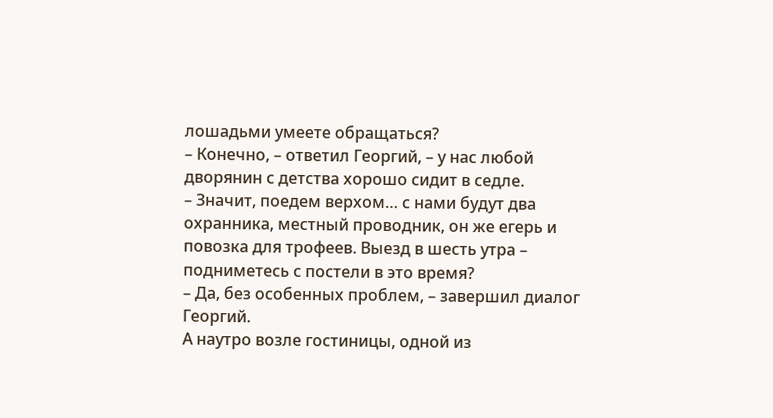лошадьми умеете обращаться?
– Конечно, – ответил Георгий, – у нас любой дворянин с детства хорошо сидит в седле.
– Значит, поедем верхом… с нами будут два охранника, местный проводник, он же егерь и повозка для трофеев. Выезд в шесть утра – подниметесь с постели в это время?
– Да, без особенных проблем, – завершил диалог Георгий.
А наутро возле гостиницы, одной из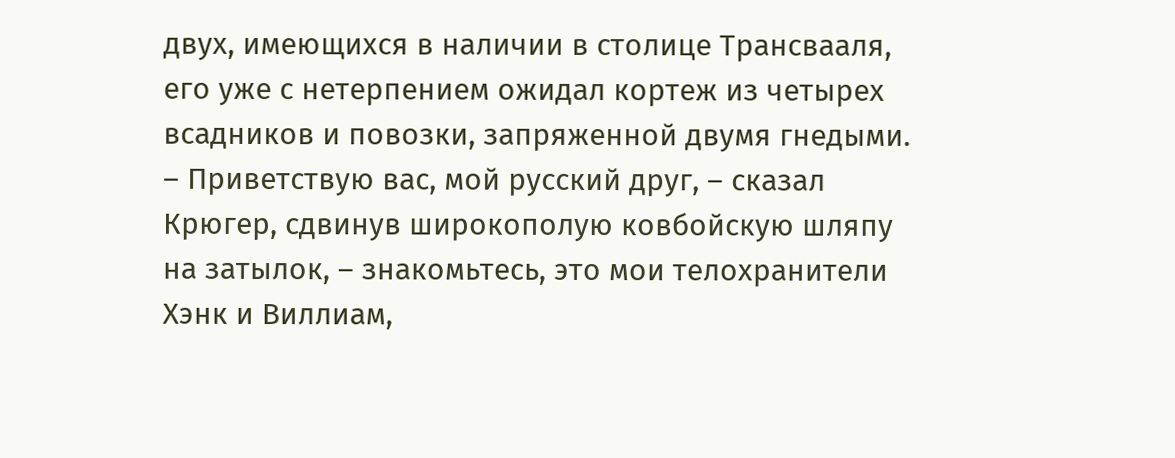двух, имеющихся в наличии в столице Трансвааля, его уже с нетерпением ожидал кортеж из четырех всадников и повозки, запряженной двумя гнедыми.
– Приветствую вас, мой русский друг, – сказал Крюгер, сдвинув широкополую ковбойскую шляпу на затылок, – знакомьтесь, это мои телохранители Хэнк и Виллиам,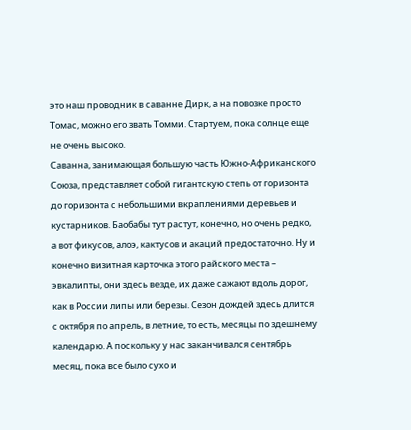это наш проводник в саванне Дирк, а на повозке просто Томас, можно его звать Томми. Стартуем, пока солнце еще не очень высоко.
Саванна, занимающая большую часть Южно-Африканского Союза, представляет собой гигантскую степь от горизонта до горизонта с небольшими вкраплениями деревьев и кустарников. Баобабы тут растут, конечно, но очень редко, а вот фикусов, алоэ, кактусов и акаций предостаточно. Ну и конечно визитная карточка этого райского места – эвкалипты, они здесь везде, их даже сажают вдоль дорог, как в России липы или березы. Сезон дождей здесь длится с октября по апрель, в летние, то есть, месяцы по здешнему календарю. А поскольку у нас заканчивался сентябрь месяц, пока все было сухо и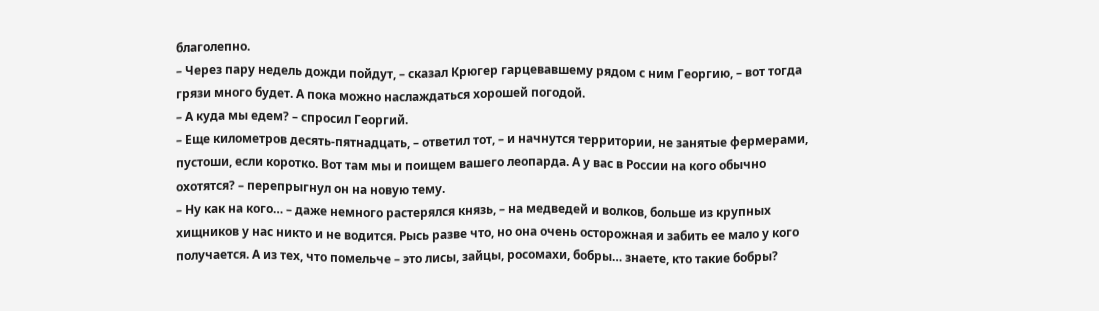благолепно.
– Через пару недель дожди пойдут, – сказал Крюгер гарцевавшему рядом с ним Георгию, – вот тогда грязи много будет. А пока можно наслаждаться хорошей погодой.
– А куда мы едем? – спросил Георгий.
– Еще километров десять-пятнадцать, – ответил тот, – и начнутся территории, не занятые фермерами, пустоши, если коротко. Вот там мы и поищем вашего леопарда. А у вас в России на кого обычно охотятся? – перепрыгнул он на новую тему.
– Ну как на кого… – даже немного растерялся князь, – на медведей и волков, больше из крупных хищников у нас никто и не водится. Рысь разве что, но она очень осторожная и забить ее мало у кого получается. А из тех, что помельче – это лисы, зайцы, росомахи, бобры… знаете, кто такие бобры?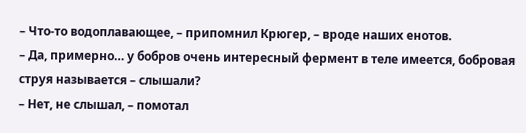– Что-то водоплавающее, – припомнил Крюгер, – вроде наших енотов.
– Да, примерно… у бобров очень интересный фермент в теле имеется, бобровая струя называется – слышали?
– Нет, не слышал, – помотал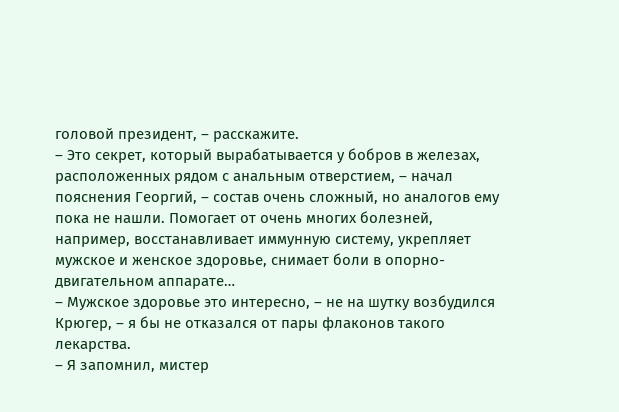головой президент, – расскажите.
– Это секрет, который вырабатывается у бобров в железах, расположенных рядом с анальным отверстием, – начал пояснения Георгий, – состав очень сложный, но аналогов ему пока не нашли. Помогает от очень многих болезней, например, восстанавливает иммунную систему, укрепляет мужское и женское здоровье, снимает боли в опорно-двигательном аппарате…
– Мужское здоровье это интересно, – не на шутку возбудился Крюгер, – я бы не отказался от пары флаконов такого лекарства.
– Я запомнил, мистер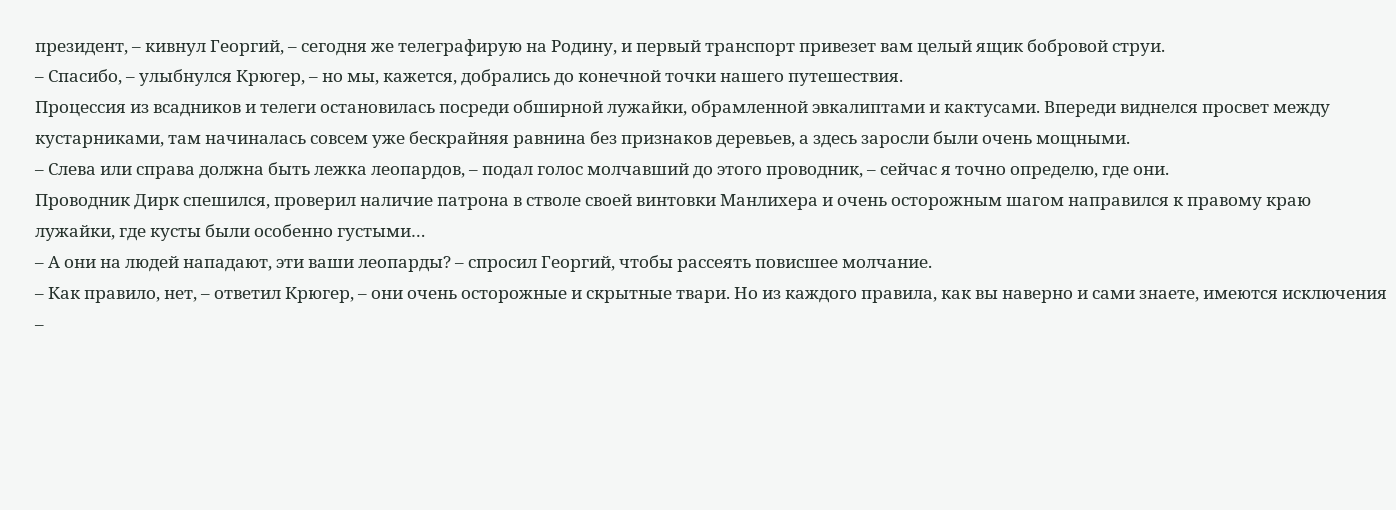президент, – кивнул Георгий, – сегодня же телеграфирую на Родину, и первый транспорт привезет вам целый ящик бобровой струи.
– Спасибо, – улыбнулся Крюгер, – но мы, кажется, добрались до конечной точки нашего путешествия.
Процессия из всадников и телеги остановилась посреди обширной лужайки, обрамленной эвкалиптами и кактусами. Впереди виднелся просвет между кустарниками, там начиналась совсем уже бескрайняя равнина без признаков деревьев, а здесь заросли были очень мощными.
– Слева или справа должна быть лежка леопардов, – подал голос молчавший до этого проводник, – сейчас я точно определю, где они.
Проводник Дирк спешился, проверил наличие патрона в стволе своей винтовки Манлихера и очень осторожным шагом направился к правому краю лужайки, где кусты были особенно густыми…
– А они на людей нападают, эти ваши леопарды? – спросил Георгий, чтобы рассеять повисшее молчание.
– Как правило, нет, – ответил Крюгер, – они очень осторожные и скрытные твари. Но из каждого правила, как вы наверно и сами знаете, имеются исключения –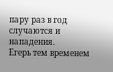пару раз в год случаются и нападения.
Егерь тем временем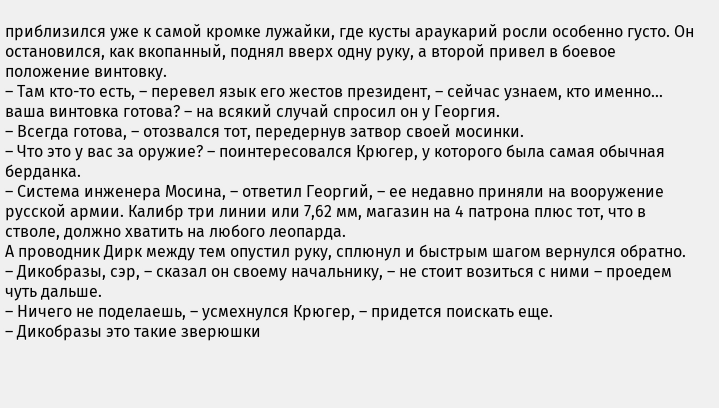приблизился уже к самой кромке лужайки, где кусты араукарий росли особенно густо. Он остановился, как вкопанный, поднял вверх одну руку, а второй привел в боевое положение винтовку.
– Там кто-то есть, – перевел язык его жестов президент, – сейчас узнаем, кто именно… ваша винтовка готова? – на всякий случай спросил он у Георгия.
– Всегда готова, – отозвался тот, передернув затвор своей мосинки.
– Что это у вас за оружие? – поинтересовался Крюгер, у которого была самая обычная берданка.
– Система инженера Мосина, – ответил Георгий, – ее недавно приняли на вооружение русской армии. Калибр три линии или 7,62 мм, магазин на 4 патрона плюс тот, что в стволе, должно хватить на любого леопарда.
А проводник Дирк между тем опустил руку, сплюнул и быстрым шагом вернулся обратно.
– Дикобразы, сэр, – сказал он своему начальнику, – не стоит возиться с ними – проедем чуть дальше.
– Ничего не поделаешь, – усмехнулся Крюгер, – придется поискать еще.
– Дикобразы это такие зверюшки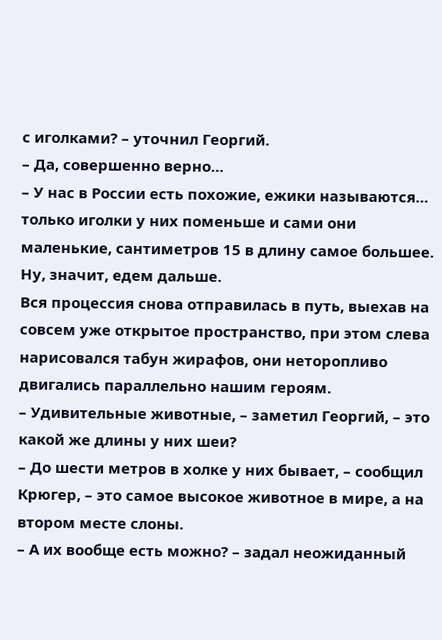с иголками? – уточнил Георгий.
– Да, совершенно верно…
– У нас в России есть похожие, ежики называются… только иголки у них поменьше и сами они маленькие, сантиметров 15 в длину самое большее. Ну, значит, едем дальше.
Вся процессия снова отправилась в путь, выехав на совсем уже открытое пространство, при этом слева нарисовался табун жирафов, они неторопливо двигались параллельно нашим героям.
– Удивительные животные, – заметил Георгий, – это какой же длины у них шеи?
– До шести метров в холке у них бывает, – сообщил Крюгер, – это самое высокое животное в мире, а на втором месте слоны.
– А их вообще есть можно? – задал неожиданный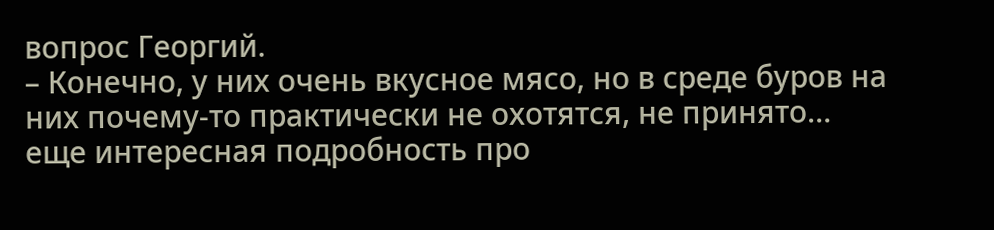вопрос Георгий.
– Конечно, у них очень вкусное мясо, но в среде буров на них почему-то практически не охотятся, не принято… еще интересная подробность про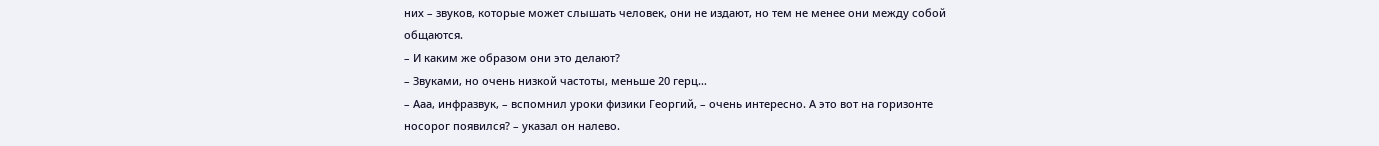них – звуков, которые может слышать человек, они не издают, но тем не менее они между собой общаются.
– И каким же образом они это делают?
– Звуками, но очень низкой частоты, меньше 20 герц…
– Ааа, инфразвук, – вспомнил уроки физики Георгий, – очень интересно. А это вот на горизонте носорог появился? – указал он налево.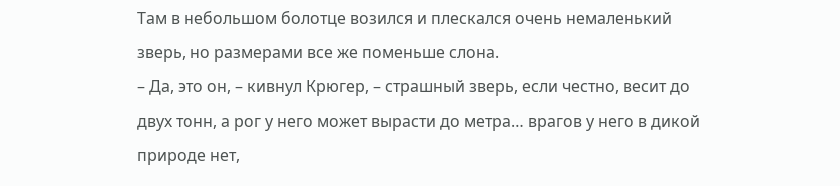Там в небольшом болотце возился и плескался очень немаленький зверь, но размерами все же поменьше слона.
– Да, это он, – кивнул Крюгер, – страшный зверь, если честно, весит до двух тонн, а рог у него может вырасти до метра… врагов у него в дикой природе нет,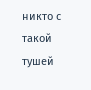никто с такой тушей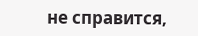не справится,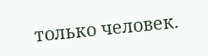только человек.